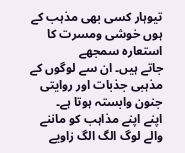تیوہار کسی بھی مذہب کے ہوں خوشی ومسرت کا استعارہ سمجھے
جاتے ہیں۔ ان سے لوگوں کے مذہبی جذبات اور روایتی جنون وابستہ ہوتا ہے۔
اپنے اپنے مذاہب کو ماننے والے لوگ الگ الگ زاویے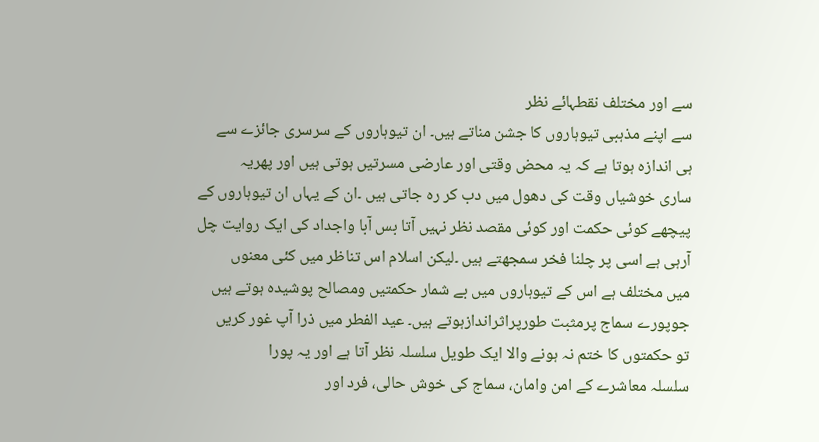سے اور مختلف نقطہائے نظر
سے اپنے مذہبی تیوہاروں کا جشن مناتے ہیں۔ ان تیوہاروں کے سرسری جائزے سے
ہی اندازہ ہوتا ہے کہ یہ محض وقتی اور عارضی مسرتیں ہوتی ہیں اور پھریہ
ساری خوشیاں وقت کی دھول میں دب کر رہ جاتی ہیں ۔ان کے یہاں ان تیوہاروں کے
پیچھے کوئی حکمت اور کوئی مقصد نظر نہیں آتا بس آبا واجداد کی ایک روایت چل
آرہی ہے اسی پر چلنا فخر سمجھتے ہیں ۔لیکن اسلام اس تناظر میں کئی معنوں
میں مختلف ہے اس کے تیوہاروں میں بے شمار حکمتیں ومصالح پوشیدہ ہوتے ہیں
جوپورے سماج پرمثبت طورپراثراندازہوتے ہیں۔ عید الفطر میں ذرا آپ غور کریں
تو حکمتوں کا ختم نہ ہونے والا ایک طویل سلسلہ نظر آتا ہے اور یہ پورا
سلسلہ معاشرے کے امن وامان، سماج کی خوش حالی، فرد اور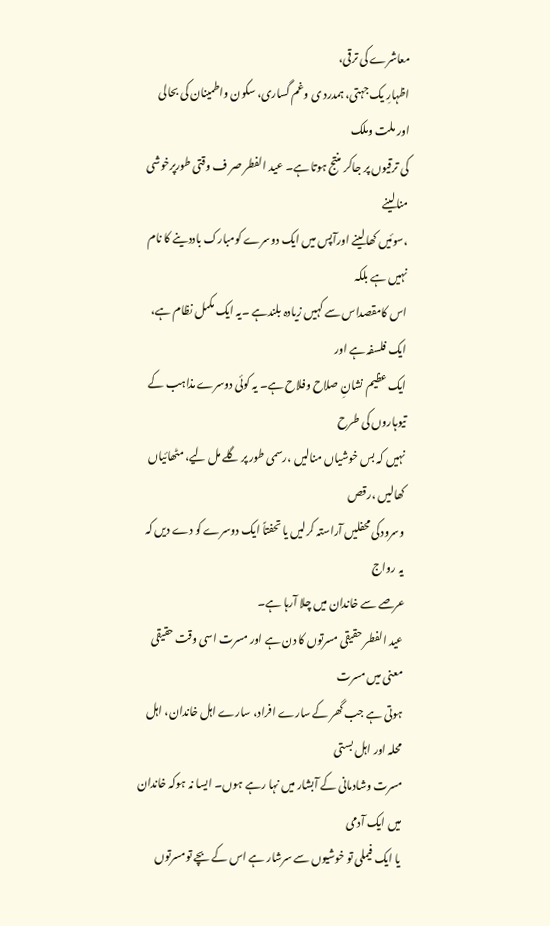معاشرے کی ترقی،
اظہارِ یک جہتی، ہمدرد ی وغم گساری، سکون واطمینان کی بحالی اور ملت وملک
کی ترقیوں پر جاکر منتج ہوتا ہے۔ عید الفطر صر ف وقتی طورپرخوشی منالینے
،سوئیں کھالینے اورآپس میں ایک دوسرے کومبارک باددینے کا نام نہیں ہے بلکہ
اس کامقصداس سے کہیں زیادہ بلندہے ۔یہ ایک مکمل نظام ہے، ایک فلسفہ ہے اور
ایک عظیم نشانِ صلاح وفلاح ہے۔ یہ کوئی دوسرے مذاہب کے تیوہاروں کی طرح
نہیں کہ بس خوشیاں منالیں ،رسمی طور پر گلے مل لیے، مٹھائیاں کھالیں ،رقص
وسرودکی محفلیں آراستہ کرلیں یا تحفتاً ایک دوسرے کو دے دیں کہ یہ رواج
عرصے سے خاندان میں چلا آرہا ہے۔
عید الفطر حقیقی مسرتوں کا دن ہے اور مسرت اسی وقت حقیقی معنی میں مسرت
ہوتی ہے جب گھر کے سارے افراد، سارے اہل خاندان، اہل محلہ اور اہل بستی
مسرت وشادمانی کے آبشار میں نہا رہے ہوں۔ ایسا نہ ہوکہ خاندان میں ایک آدمی
یا ایک فیملی تو خوشیوں سے سرشار ہے اس کے بچے تومسرتوں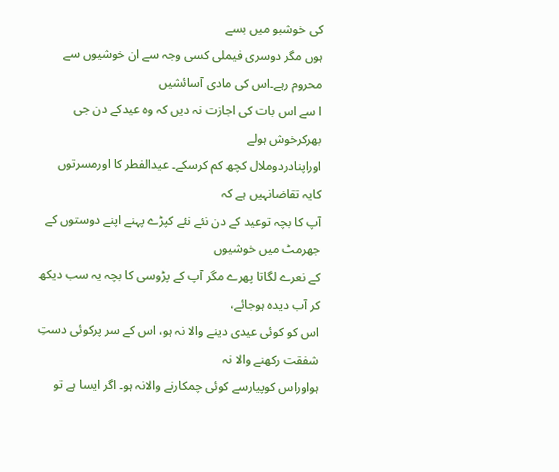کی خوشبو میں بسے
ہوں مگر دوسری فیملی کسی وجہ سے ان خوشیوں سے محروم رہے۔اس کی مادی آسائشیں
ا سے اس بات کی اجازت نہ دیں کہ وہ عیدکے دن جی بھرکرخوش ہولے
اوراپنادردوملال کچھ کم کرسکے۔ عیدالفطر کا اورمسرتوں کایہ تقاضانہیں ہے کہ
آپ کا بچہ توعید کے دن نئے نئے کپڑے پہنے اپنے دوستوں کے جھرمٹ میں خوشیوں
کے نعرے لگاتا پھرے مگر آپ کے پڑوسی کا بچہ یہ سب دیکھ کر آب دیدہ ہوجائے،
اس کو کوئی عیدی دینے والا نہ ہو، اس کے سر پرکوئی دستِ شفقت رکھنے والا نہ
ہواوراس کوپیارسے کوئی چمکارنے والانہ ہو۔ اگر ایسا ہے تو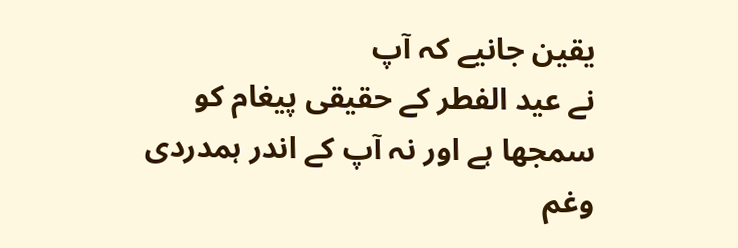یقین جانیے کہ آپ
نے عید الفطر کے حقیقی پیغام کو سمجھا ہے اور نہ آپ کے اندر ہمدردی وغم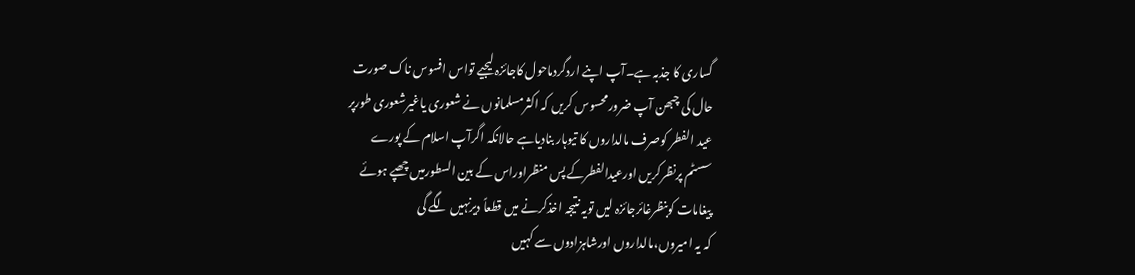گساری کا جذبہ ہے۔آپ اپنے اردگردماحول کاجائزہ لیجیے تواس افسوس ناک صورت
حال کی چبھن آپ ضرورمحسوس کریں کہ اکثرمسلمانوں نے شعوری یاغیرشعوری طورپر
عید الفطر کوصرف مالداروں کا تیوہار بنادیاہے حالانکہ اگرآپ اسلام کے پورے
سسٹم پرنظرکریں اورعیدالفطرکے پس منظراوراس کے بین السطورمیں چھپے ہوئے
پیغامات کوبنظرغائرجائزہ لیں تویہ نتیجہ اخذکرنے میں قطعاً دیرنہیں لگے گی
کہ یہ امیروں،مالداروں اورشاہزادوں سے کہیں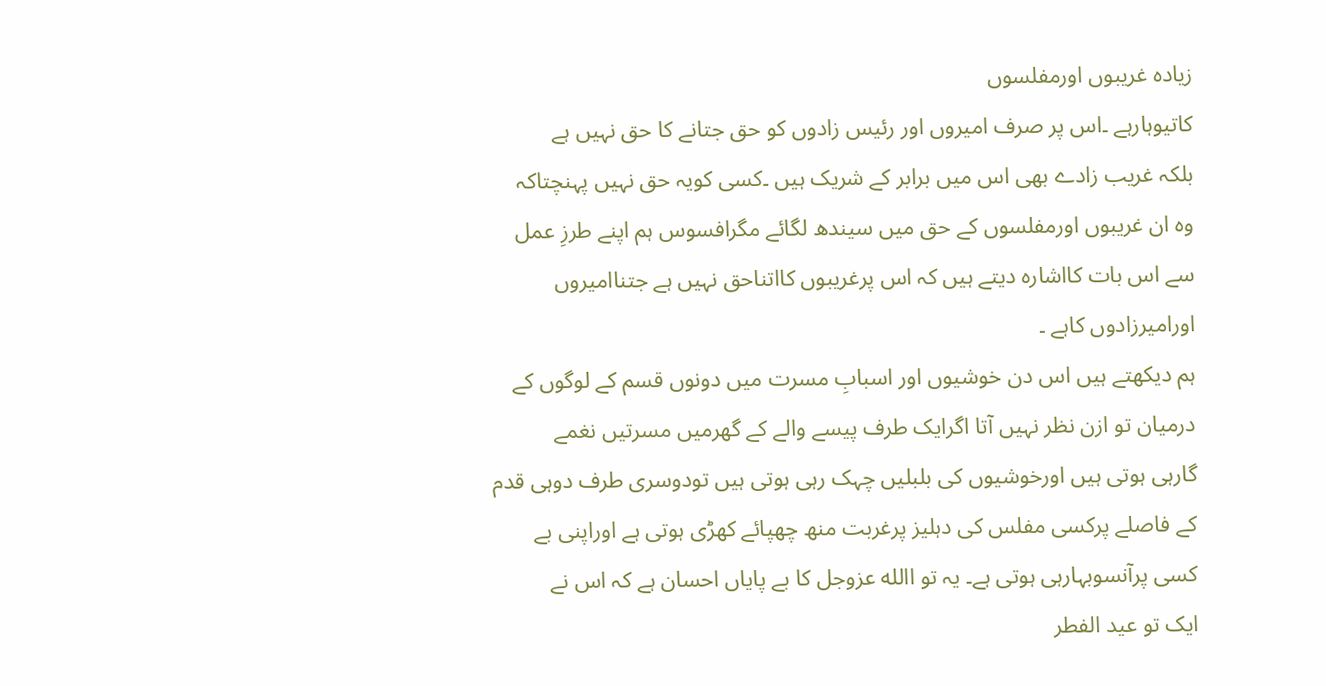زیادہ غریبوں اورمفلسوں
کاتیوہارہے ۔اس پر صرف امیروں اور رئیس زادوں کو حق جتانے کا حق نہیں ہے
بلکہ غریب زادے بھی اس میں برابر کے شریک ہیں ۔کسی کویہ حق نہیں پہنچتاکہ
وہ ان غریبوں اورمفلسوں کے حق میں سیندھ لگائے مگرافسوس ہم اپنے طرزِ عمل
سے اس بات کااشارہ دیتے ہیں کہ اس پرغریبوں کااتناحق نہیں ہے جتناامیروں
اورامیرزادوں کاہے ۔
ہم دیکھتے ہیں اس دن خوشیوں اور اسبابِ مسرت میں دونوں قسم کے لوگوں کے
درمیان تو ازن نظر نہیں آتا اگرایک طرف پیسے والے کے گھرمیں مسرتیں نغمے
گارہی ہوتی ہیں اورخوشیوں کی بلبلیں چہک رہی ہوتی ہیں تودوسری طرف دوہی قدم
کے فاصلے پرکسی مفلس کی دہلیز پرغربت منھ چھپائے کھڑی ہوتی ہے اوراپنی بے
کسی پرآنسوبہارہی ہوتی ہے۔ یہ تو االله عزوجل کا بے پایاں احسان ہے کہ اس نے
ایک تو عید الفطر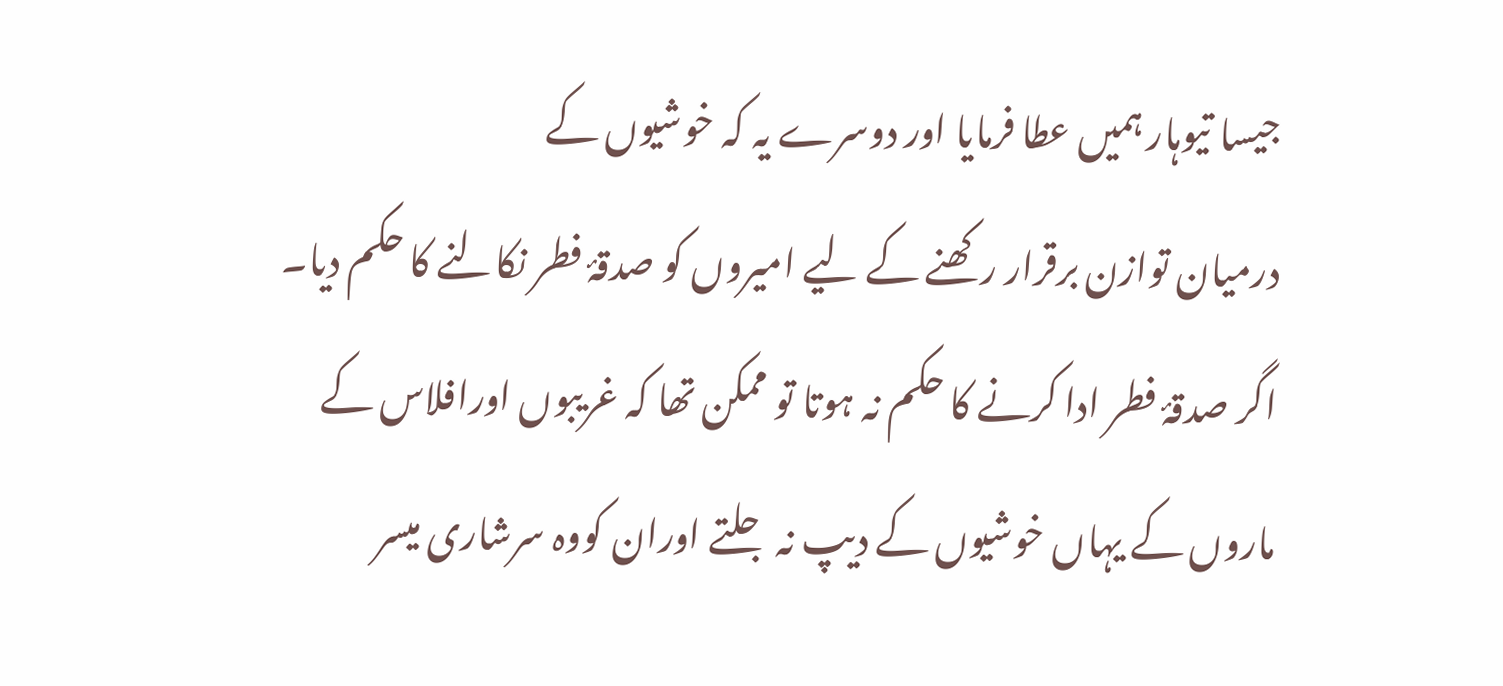جیسا تیوہار ہمیں عطا فرمایا اور دوسرے یہ کہ خوشیوں کے
درمیان توازن برقرار رکھنے کے لیے امیروں کو صدقۂ فطر نکالنے کا حکم دیا۔
اگر صدقۂ فطر ادا کرنے کا حکم نہ ہوتا تو ممکن تھا کہ غریبوں اورافلاس کے
ماروں کے یہاں خوشیوں کے دیپ نہ جلتے اوران کووہ سرشاری میسر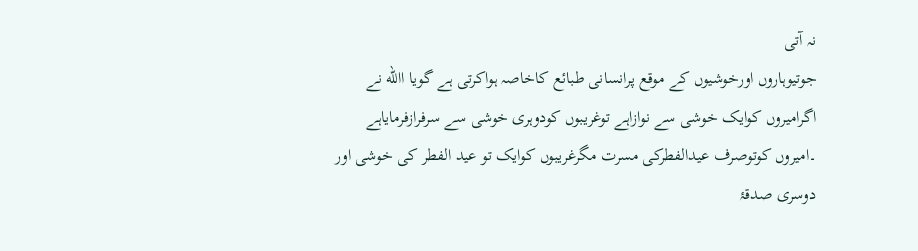نہ آتی
جوتیوہاروں اورخوشیوں کے موقع پرانسانی طبائع کاخاصہ ہواکرتی ہے گویا االله نے
اگرامیروں کوایک خوشی سے نوازاہے توغریبوں کودوہری خوشی سے سرفرازفرمایاہے
۔امیروں کوتوصرف عیدالفطرکی مسرت مگرغریبوں کوایک تو عید الفطر کی خوشی اور
دوسری صدقۂ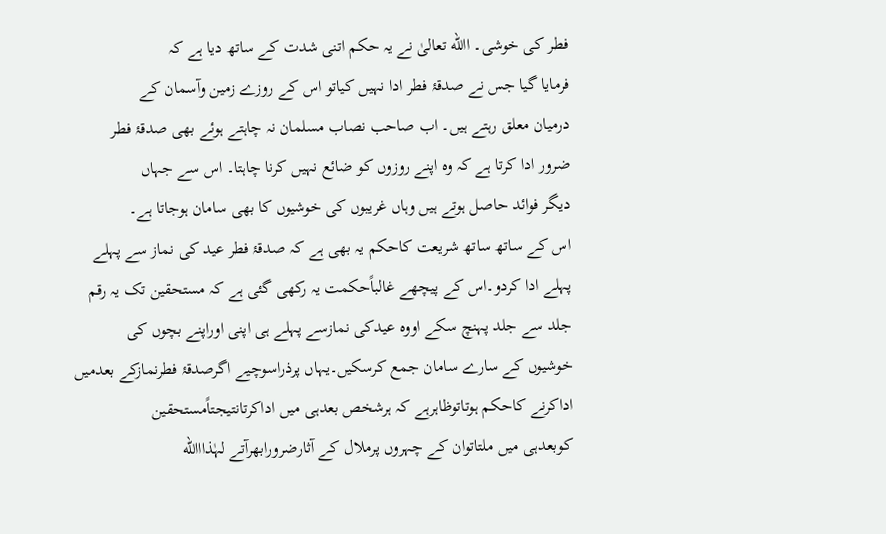فطر کی خوشی۔ االله تعالیٰ نے یہ حکم اتنی شدت کے ساتھ دیا ہے کہ
فرمایا گیا جس نے صدقۂ فطر ادا نہیں کیاتو اس کے روزے زمین وآسمان کے
درمیان معلق رہتے ہیں۔ اب صاحب نصاب مسلمان نہ چاہتے ہوئے بھی صدقۂ فطر
ضرور ادا کرتا ہے کہ وہ اپنے روزوں کو ضائع نہیں کرنا چاہتا۔ اس سے جہاں
دیگر فوائد حاصل ہوتے ہیں وہاں غریبوں کی خوشیوں کا بھی سامان ہوجاتا ہے۔
اس کے ساتھ ساتھ شریعت کاحکم یہ بھی ہے کہ صدقۂ فطر عید کی نماز سے پہلے
پہلے ادا کردو۔اس کے پیچھے غالباًحکمت یہ رکھی گئی ہے کہ مستحقین تک یہ رقم
جلد سے جلد پہنچ سکے اووہ عیدکی نمازسے پہلے ہی اپنی اوراپنے بچوں کی
خوشیوں کے سارے سامان جمع کرسکیں۔یہاں پرذراسوچیے اگرصدقۂ فطرنمازکے بعدمیں
اداکرنے کاحکم ہوتاتوظاہرہے کہ ہرشخص بعدہی میں اداکرتانتیجتاًمستحقین
کوبعدہی میں ملتاتوان کے چہروں پرملال کے آثارضرورابھرآتے لہٰذااالله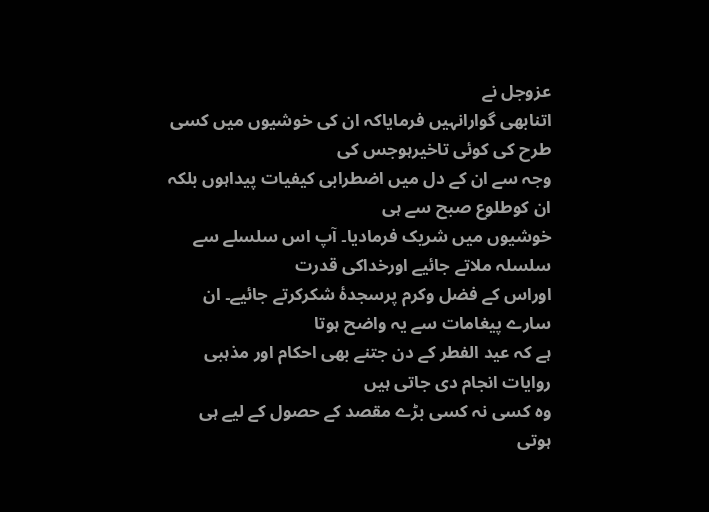عزوجل نے
اتنابھی گوارانہیں فرمایاکہ ان کی خوشیوں میں کسی طرح کی کوئی تاخیرہوجس کی
وجہ سے ان کے دل میں اضطرابی کیفیات پیداہوں بلکہ ان کوطلوع صبح سے ہی
خوشیوں میں شریک فرمادیا۔ آپ اس سلسلے سے سلسلہ ملاتے جائیے اورخداکی قدرت
اوراس کے فضل وکرم پرسجدۂ شکرکرتے جائیے۔ ان سارے پیغامات سے یہ واضح ہوتا
ہے کہ عید الفطر کے دن جتنے بھی احکام اور مذہبی روایات انجام دی جاتی ہیں
وہ کسی نہ کسی بڑے مقصد کے حصول کے لیے ہی ہوتی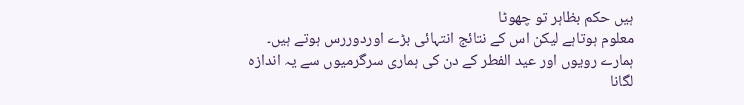ہیں حکم بظاہر تو چھوٹا
معلوم ہوتاہے لیکن اس کے نتائج انتہائی بڑے اوردوررس ہوتے ہیں۔
ہمارے رویوں اور عید الفطر کے دن کی ہماری سرگرمیوں سے یہ اندازہ لگانا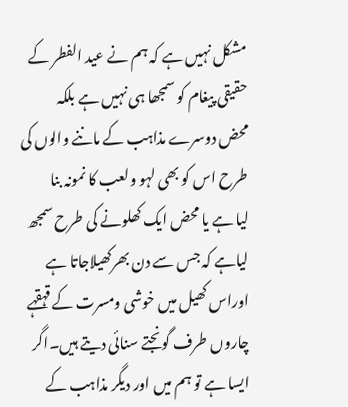مشکل نہیں ہے کہ ہم نے عید الفطر کے حقیقی پیغام کو سمجھا ہی نہیں ہے بلکہ
محض دوسرے مذاہب کے ماننے والوں کی طرح اس کو بھی لہو ولعب کا نمونہ بنا
لیا ہے یا محض ایک کھلونے کی طرح سمجھ لیاہے کہ جس سے دن بھرکھیلاجاتا ہے
اوراس کھیل میں خوشی ومسرت کے قہقہے چاروں طرف گونجتے سنائی دیتے ہیں۔اگر
ایسا ہے تو ہم میں اور دیگر مذاہب کے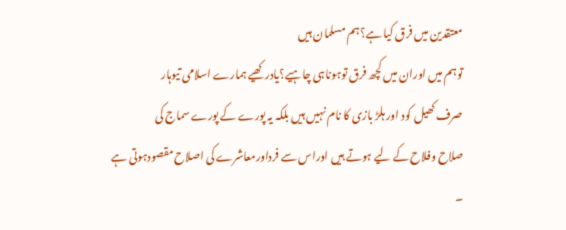معتقدین میں فرق کیا ہے؟ہم مسلمان ہیں
توہم میں اوران میں کچھ فرق توہوناہی چاہیے؟یادرکھیے ہمارے اسلامی تیوہار
صرف کھیل کود اور ہلڑ بازی کا نام نہیں ہیں بلکہ یہ پورے کے پورے سماج کی
صلاح وفلاح کے لیے ہوتے ہیں اوراس سے فرداورمعاشرے کی اصلاح مقصودہوتی ہے ۔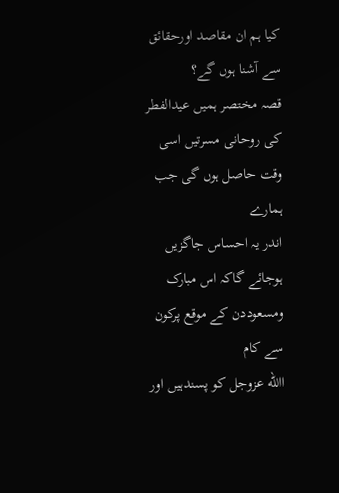کیا ہم ان مقاصد اورحقائق سے آشنا ہوں گے؟
قصہ مختصر ہمیں عیدالفطر کی روحانی مسرتیں اسی وقت حاصل ہوں گی جب ہمارے
اندر یہ احساس جاگزیں ہوجائے گاکہ اس مبارک ومسعوددن کے موقع پرکون سے کام
االله عزوجل کو پسندہیں اور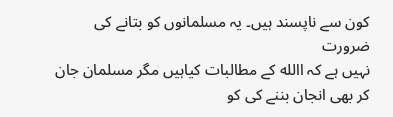کون سے ناپسند ہیں۔ یہ مسلمانوں کو بتانے کی ضرورت
نہیں ہے کہ االله کے مطالبات کیاہیں مگر مسلمان جان کر بھی انجان بننے کی کو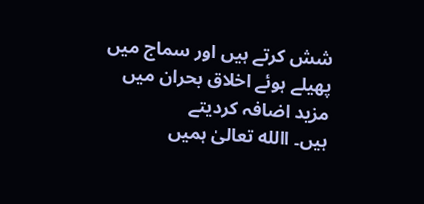شش کرتے ہیں اور سماج میں پھیلے ہوئے اخلاق بحران میں مزید اضافہ کردیتے
ہیں۔ االله تعالیٰ ہمیں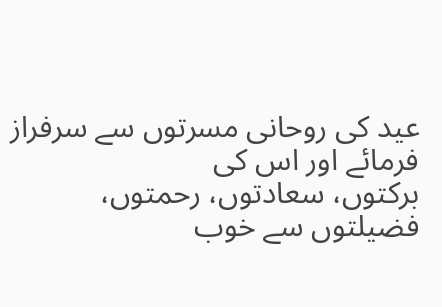عید کی روحانی مسرتوں سے سرفراز فرمائے اور اس کی
برکتوں، سعادتوں، رحمتوں، فضیلتوں سے خوب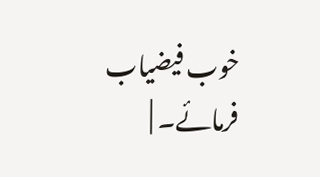خوب فیضیاب فرمائے۔ |